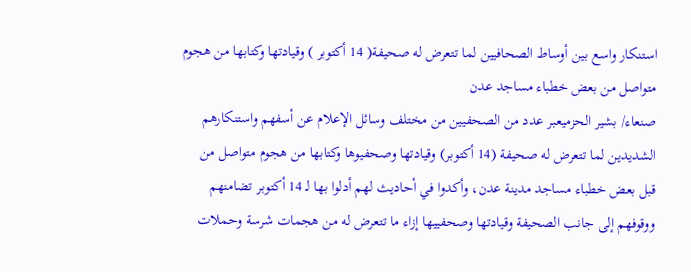استنكار واسع بين أوساط الصحافيين لما تتعرض له صحيفة( 14 أكتوبر ) وقيادتها وكتابها من هجوم متواصل من بعض خطباء مساجد عدن
صنعاء/ بشير الحزميعبر عدد من الصحفيين من مختلف وسائل الإعلام عن أسفهم واستنكارهم الشديدين لما تتعرض له صحيفة (14 أكتوبر) وقيادتها وصحفيوها وكتابها من هجوم متواصل من قبل بعض خطباء مساجد مدينة عدن، وأكدوا في أحاديث لهم أدلوا بها لـ 14 أكتوبر تضامنهم ووقوفهم إلى جانب الصحيفة وقيادتها وصحفييها إزاء ما تتعرض له من هجمات شرسة وحملات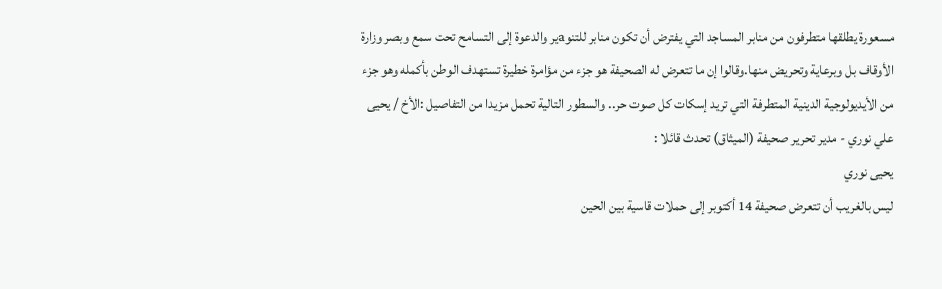مسعورة يطلقها متطرفون من منابر المساجد التي يفترض أن تكون منابر للتنوaير والدعوة إلى التسامح تحت سمع وبصر وزارة الأوقاف بل وبرعاية وتحريض منها.وقالوا إن ما تتعرض له الصحيفة هو جزء من مؤامرة خطيرة تستهدف الوطن بأكمله وهو جزء من الأيديولوجية الدينية المتطرفة التي تريد إسكات كل صوت حر.. والسطور التالية تحمل مزيدا من التفاصيل :الأخ / يحيى علي نوري - مدير تحرير صحيفة (الميثاق) تحدث قائلا :
يحيى نوري
ليس بالغريب أن تتعرض صحيفة 14 أكتوبر إلى حملات قاسية بين الحين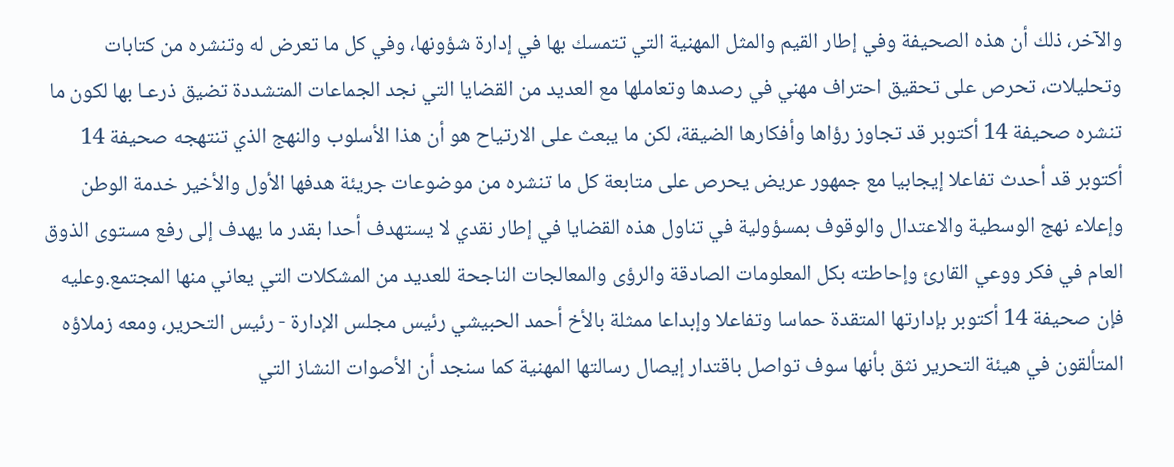والآخر، ذلك أن هذه الصحيفة وفي إطار القيم والمثل المهنية التي تتمسك بها في إدارة شؤونها، وفي كل ما تعرض له وتنشره من كتابات وتحليلات، تحرص على تحقيق احتراف مهني في رصدها وتعاملها مع العديد من القضايا التي نجد الجماعات المتشددة تضيق ذرعـا بها لكون ما تنشره صحيفة 14 أكتوبر قد تجاوز رؤاها وأفكارها الضيقة، لكن ما يبعث على الارتياح هو أن هذا الأسلوب والنهج الذي تنتهجه صحيفة 14 أكتوبر قد أحدث تفاعلا إيجابيا مع جمهور عريض يحرص على متابعة كل ما تنشره من موضوعات جريئة هدفها الأول والأخير خدمة الوطن وإعلاء نهج الوسطية والاعتدال والوقوف بمسؤولية في تناول هذه القضايا في إطار نقدي لا يستهدف أحدا بقدر ما يهدف إلى رفع مستوى الذوق العام في فكر ووعي القارئ وإحاطته بكل المعلومات الصادقة والرؤى والمعالجات الناجحة للعديد من المشكلات التي يعاني منها المجتمع.وعليه فإن صحيفة 14 أكتوبر بإدارتها المتقدة حماسا وتفاعلا وإبداعا ممثلة بالأخ أحمد الحبيشي رئيس مجلس الإدارة - رئيس التحرير، ومعه زملاؤه المتألقون في هيئة التحرير نثق بأنها سوف تواصل باقتدار إيصال رسالتها المهنية كما سنجد أن الأصوات النشاز التي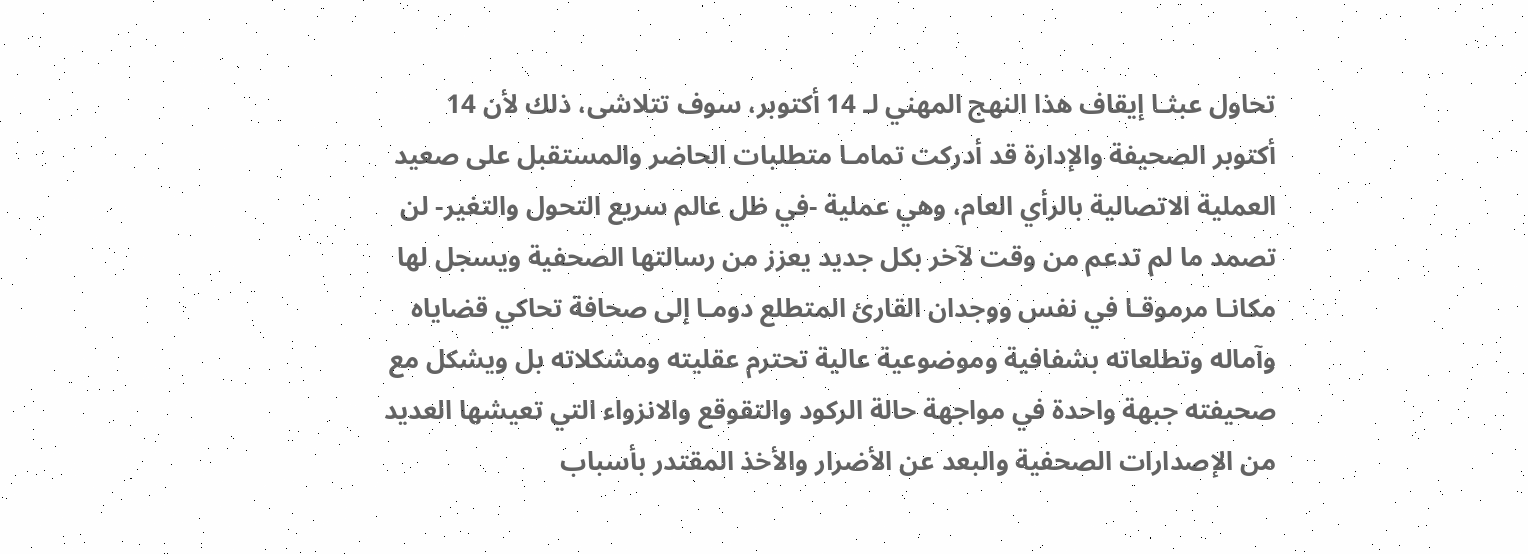تحاول عبثـا إيقاف هذا النهج المهني لـ 14 أكتوبر، سوف تتلاشى، ذلك لأن 14 أكتوبر الصحيفة والإدارة قد أدركت تمامـا متطلبات الحاضر والمستقبل على صعيد العملية الاتصالية بالرأي العام، وهي عملية -في ظل عالم سريع التحول والتغير- لن تصمد ما لم تدعم من وقت لآخر بكل جديد يعزز من رسالتها الصحفية ويسجل لها مكانـا مرموقـا في نفس ووجدان القارئ المتطلع دومـا إلى صحافة تحاكي قضاياه وآماله وتطلعاته بشفافية وموضوعية عالية تحترم عقليته ومشكلاته بل ويشكل مع صحيفته جبهة واحدة في مواجهة حالة الركود والتقوقع والانزواء التي تعيشها العديد من الإصدارات الصحفية والبعد عن الأضرار والأخذ المقتدر بأسباب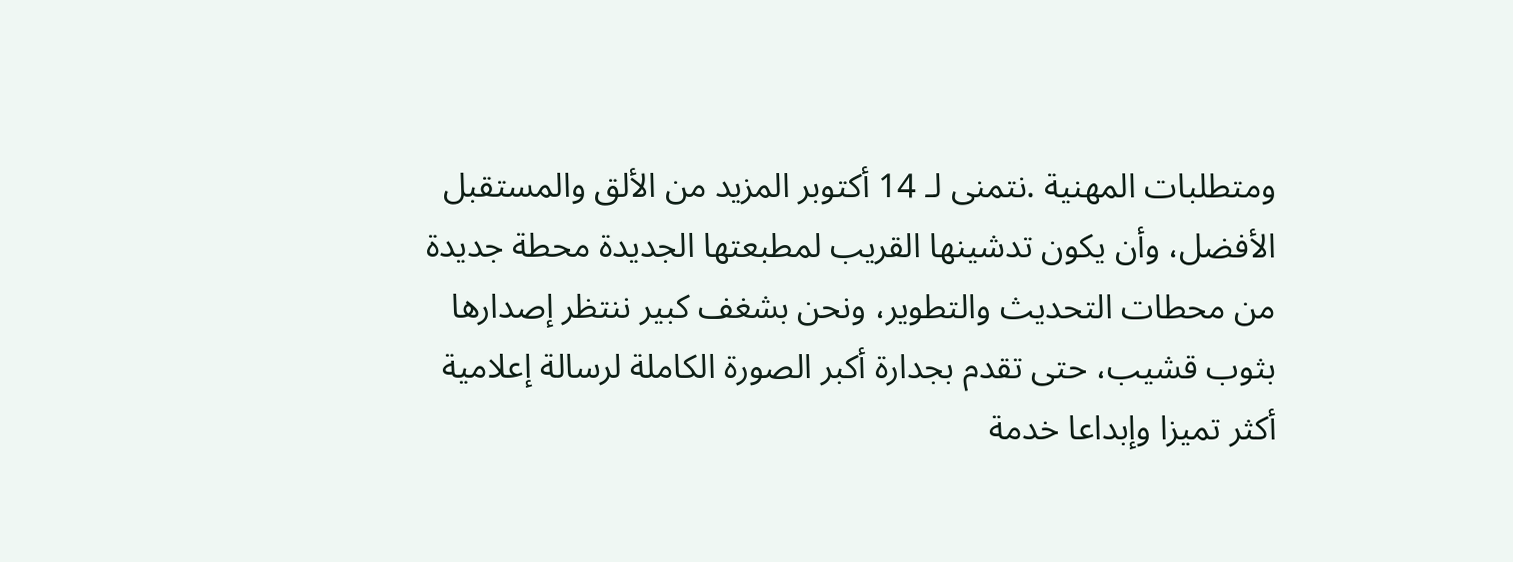ومتطلبات المهنية .نتمنى لـ 14 أكتوبر المزيد من الألق والمستقبل الأفضل، وأن يكون تدشينها القريب لمطبعتها الجديدة محطة جديدة من محطات التحديث والتطوير، ونحن بشغف كبير ننتظر إصدارها بثوب قشيب، حتى تقدم بجدارة أكبر الصورة الكاملة لرسالة إعلامية أكثر تميزا وإبداعا خدمة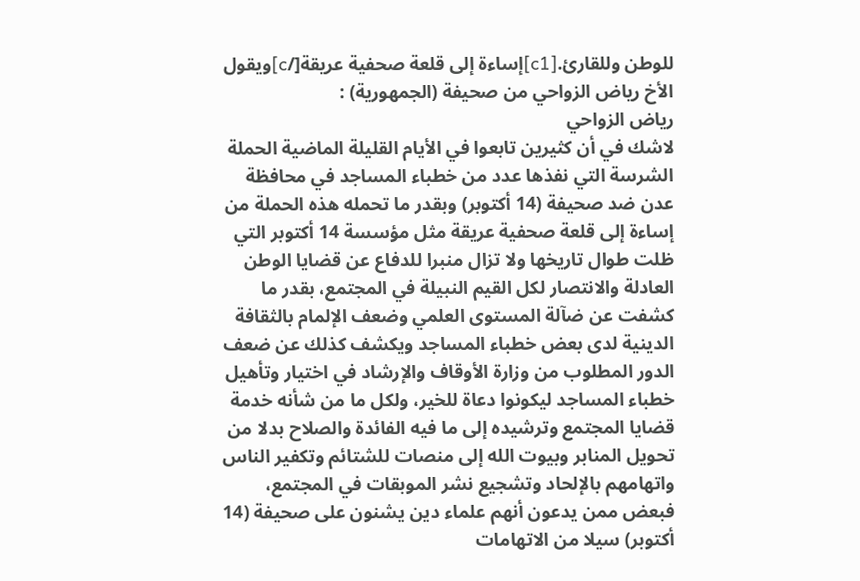للوطن وللقارئ.[c1]إساءة إلى قلعة صحفية عريقة[/c]ويقول الأخ رياض الزواحي من صحيفة (الجمهورية) :
رياض الزواحي
لاشك في أن كثيرين تابعوا في الأيام القليلة الماضية الحملة الشرسة التي نفذها عدد من خطباء المساجد في محافظة عدن ضد صحيفة (14 أكتوبر) وبقدر ما تحمله هذه الحملة من إساءة إلى قلعة صحفية عريقة مثل مؤسسة 14 أكتوبر التي ظلت طوال تاريخها ولا تزال منبرا للدفاع عن قضايا الوطن العادلة والانتصار لكل القيم النبيلة في المجتمع، بقدر ما كشفت عن ضآلة المستوى العلمي وضعف الإلمام بالثقافة الدينية لدى بعض خطباء المساجد ويكشف كذلك عن ضعف الدور المطلوب من وزارة الأوقاف والإرشاد في اختيار وتأهيل خطباء المساجد ليكونوا دعاة للخير، ولكل ما من شأنه خدمة قضايا المجتمع وترشيده إلى ما فيه الفائدة والصلاح بدلا من تحويل المنابر وبيوت الله إلى منصات للشتائم وتكفير الناس واتهامهم بالإلحاد وتشجيع نشر الموبقات في المجتمع، فبعض ممن يدعون أنهم علماء دين يشنون على صحيفة (14 أكتوبر) سيلا من الاتهامات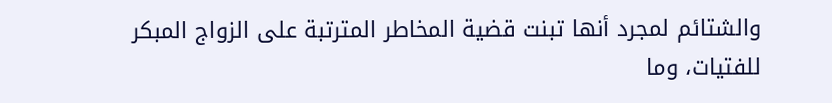والشتائم لمجرد أنها تبنت قضية المخاطر المترتبة على الزواج المبكر للفتيات، وما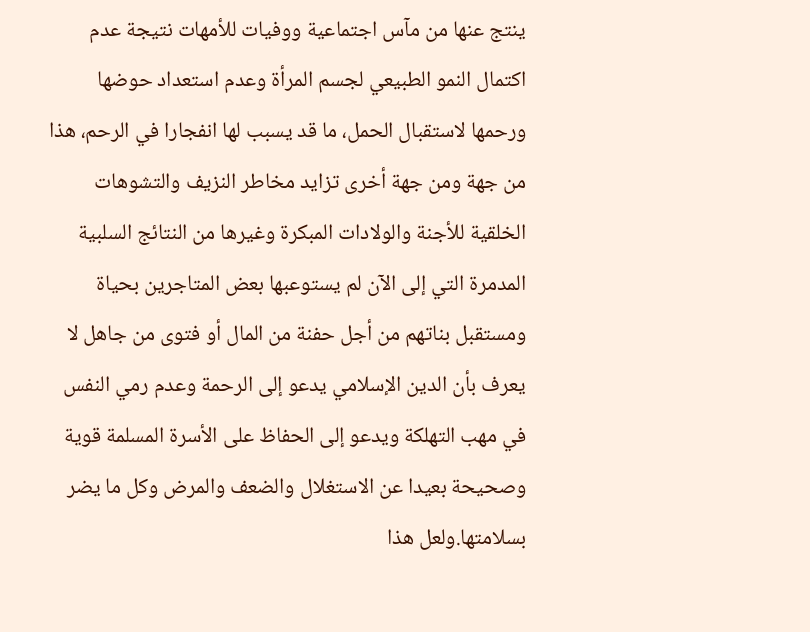ينتج عنها من مآس اجتماعية ووفيات للأمهات نتيجة عدم اكتمال النمو الطبيعي لجسم المرأة وعدم استعداد حوضها ورحمها لاستقبال الحمل، ما قد يسبب لها انفجارا في الرحم، هذا من جهة ومن جهة أخرى تزايد مخاطر النزيف والتشوهات الخلقية للأجنة والولادات المبكرة وغيرها من النتائج السلبية المدمرة التي إلى الآن لم يستوعبها بعض المتاجرين بحياة ومستقبل بناتهم من أجل حفنة من المال أو فتوى من جاهل لا يعرف بأن الدين الإسلامي يدعو إلى الرحمة وعدم رمي النفس في مهب التهلكة ويدعو إلى الحفاظ على الأسرة المسلمة قوية وصحيحة بعيدا عن الاستغلال والضعف والمرض وكل ما يضر بسلامتها.ولعل هذا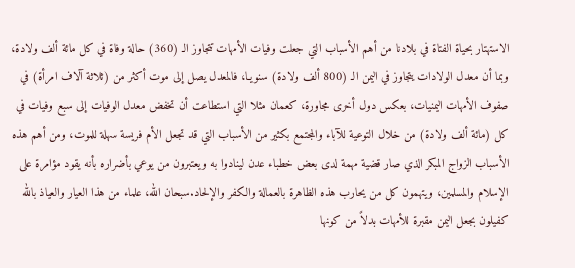الاستهتار بحياة الفتاة في بلادنا من أهم الأسباب التي جعلت وفيات الأمهات تتجاوز الـ (360) حالة وفاة في كل مائة ألف ولادة، وبما أن معدل الولادات يتجاوز في اليمن الـ (800 ألف ولادة) سنويـا، فالمعدل يصل إلى موت أكثر من (ثلاثة آلاف امرأة) في صفوف الأمهات اليمنيات، بعكس دول أخرى مجاورة، كعمان مثلا التي استطاعت أن تخفض معدل الوفيات إلى سبع وفيات في كل (مائة ألف ولادة) من خلال التوعية للآباء والمجتمع بكثير من الأسباب التي قد تجعل الأم فريسة سهلة للموت، ومن أهم هذه الأسباب الزواج المبكر الذي صار قضية مهمة لدى بعض خطباء عدن لينادوا به ويعتبرون من يوعي بأضراره بأنه يقود مؤامرة على الإسلام والمسلمين، ويتهمون كل من يحارب هذه الظاهرة بالعمالة والكفر والإلحاد.سبحان الله، علماء من هذا العيار والعياذ بالله كفيلون بجعل اليمن مقبرة للأمهات بدلاً من كونها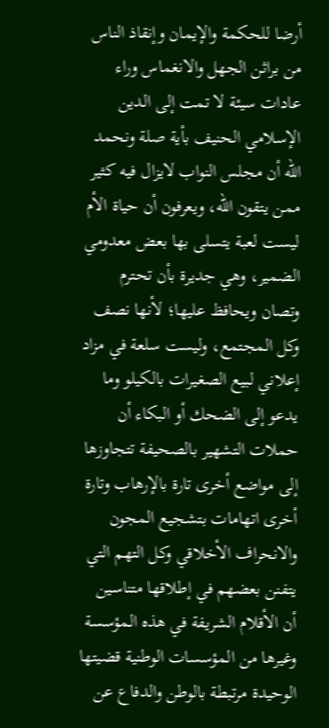أرضا للحكمة والإيمان وإنقاذ الناس من براثن الجهل والانغماس وراء عادات سيئة لا تمت إلى الدين الإسلامي الحنيف بأية صلة ونحمد الله أن مجلس النواب لايزال فيه كثير ممن يتقون الله، ويعرفون أن حياة الأم ليست لعبة يتسلى بها بعض معدومي الضمير، وهي جديرة بأن تحترم وتصان ويحافظ عليها؛ لأنها نصف وكل المجتمع، وليست سلعة في مزاد إعلاني لبيع الصغيرات بالكيلو وما يدعو إلى الضحك أو البكاء أن حملات التشهير بالصحيفة تتجاوزها إلى مواضع أخرى تارة بالإرهاب وتارة أخرى اتهامات بتشجيع المجون والانحراف الأخلاقي وكل التهم التي يتفنن بعضهم في إطلاقها متناسين أن الأقلام الشريفة في هذه المؤسسة وغيرها من المؤسسات الوطنية قضيتها الوحيدة مرتبطة بالوطن والدفاع عن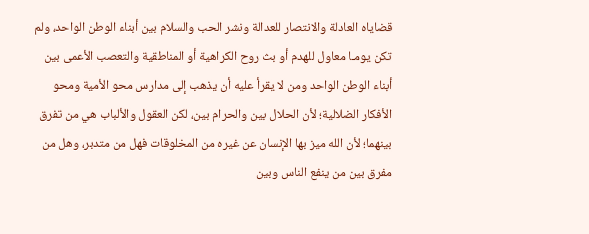قضاياه العادلة والانتصار للعدالة ونشر الحب والسلام بين أبناء الوطن الواحد، ولم تكن يومـا معاول للهدم أو بث روح الكراهية أو المناطقية والتعصب الأعمى بين أبناء الوطن الواحد ومن لا يقرأ عليه أن يذهب إلى مدارس محو الأمية ومحو الأفكار الضلالية؛ لأن الحلال بين والحرام بين، لكن العقول والألباب هي من تفرق بينهما؛ لأن الله ميز بها الإنسان عن غيره من المخلوقات فهل من متدبر، وهل من مفرق بين من ينفع الناس وبين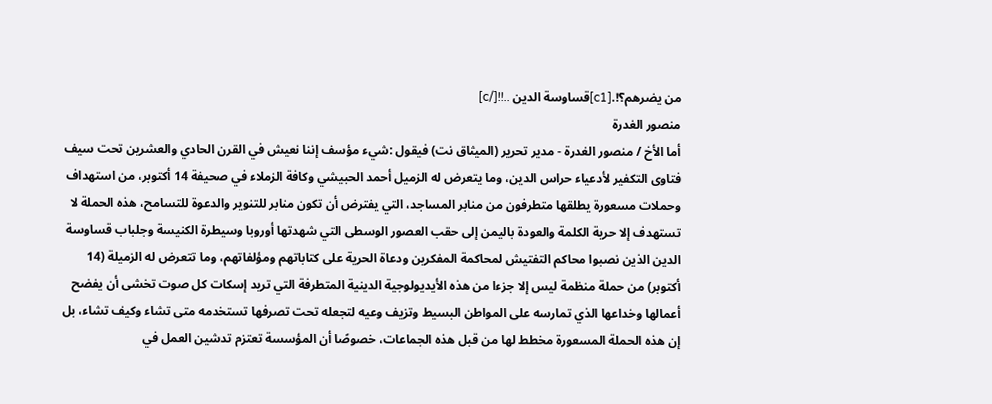من يضرهم؟!.[c1]قساوسة الدين ..!![/c]
منصور الغدرة
أما الأخ / منصور الغدرة - مدير تحرير (الميثاق نت) فيقول :شيء مؤسف إننا نعيش في القرن الحادي والعشرين تحت سيف فتاوى التكفير لأدعياء حراس الدين، وما يتعرض له الزميل أحمد الحبيشي وكافة الزملاء في صحيفة 14 أكتوبر، من استهداف وحملات مسعورة يطلقها متطرفون من منابر المساجد، التي يفترض أن تكون منابر للتنوير والدعوة للتسامح، هذه الحملة لا تستهدف إلا حرية الكلمة والعودة باليمن إلى حقب العصور الوسطى التي شهدتها أوروبا وسيطرة الكنيسة وجلباب قساوسة الدين الذين نصبوا محاكم التفتيش لمحاكمة المفكرين ودعاة الحرية على كتاباتهم ومؤلفاتهم، وما تتعرض له الزميلة (14 أكتوبر) من حملة منظمة ليس إلا جزءا من هذه الأيديولوجية الدينية المتطرفة التي تريد إسكات كل صوت تخشى أن يفضح أعمالها وخداعها الذي تمارسه على المواطن البسيط وتزيف وعيه لتجعله تحت تصرفها تستخدمه متى تشاء وكيف تشاء، بل إن هذه الحملة المسعورة مخطط لها من قبل هذه الجماعات، خصوصًا أن المؤسسة تعتزم تدشين العمل في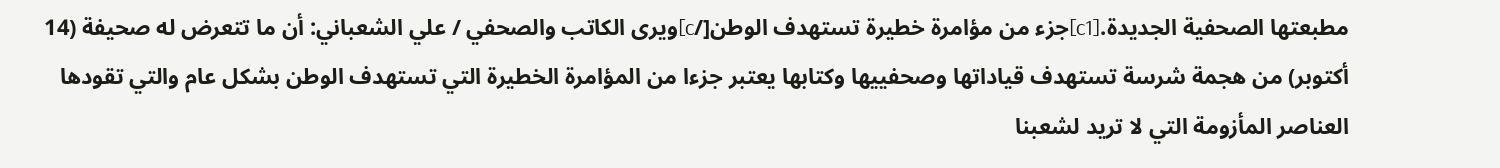مطبعتها الصحفية الجديدة.[c1]جزء من مؤامرة خطيرة تستهدف الوطن[/c]ويرى الكاتب والصحفي / علي الشعباني: أن ما تتعرض له صحيفة (14 أكتوبر) من هجمة شرسة تستهدف قياداتها وصحفييها وكتابها يعتبر جزءا من المؤامرة الخطيرة التي تستهدف الوطن بشكل عام والتي تقودها العناصر المأزومة التي لا تريد لشعبنا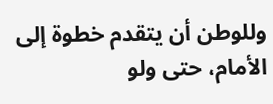وللوطن أن يتقدم خطوة إلى الأمام، حتى ولو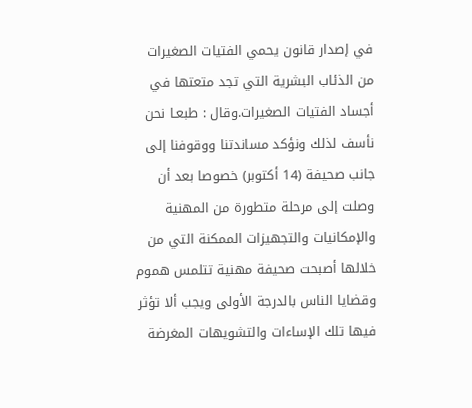في إصدار قانون يحمي الفتيات الصغيرات من الذئاب البشرية التي تجد متعتها في أجساد الفتيات الصغيرات.وقال : طبعـا نحن نأسف لذلك ونؤكد مساندتنا ووقوفنا إلى جانب صحيفة (14 أكتوبر) خصوصا بعد أن وصلت إلى مرحلة متطورة من المهنية والإمكانيات والتجهيزات الممكنة التي من خلالها أصبحت صحيفة مهنية تتلمس هموم وقضايا الناس بالدرجة الأولى ويجب ألا تؤثر فيها تلك الإساءات والتشويهات المغرضة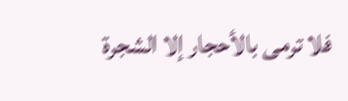فلا ترمى بالأحجار إلا الشجرة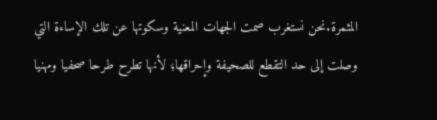المثمرة.نحن نستغرب صمت الجهات المعنية وسكوتها عن تلك الإساءة التي وصلت إلى حد التقطع للصحيفة وإحراقها؛ لأنها تطرح طرحا صحفيا ومهنيا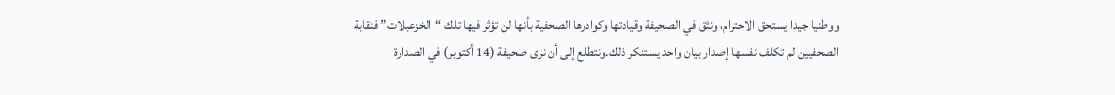ووطنيا جيدا يستحق الاحترام، ونثق في الصحيفة وقيادتها وكوادرها الصحفية بأنها لن تؤثر فيها تلك “الخزعبلات” فنقابة الصحفيين لم تكلف نفسها إصدار بيان واحد يستنكر ذلك.ونتطلع إلى أن نرى صحيفة (14 أكتوبر) في الصدارة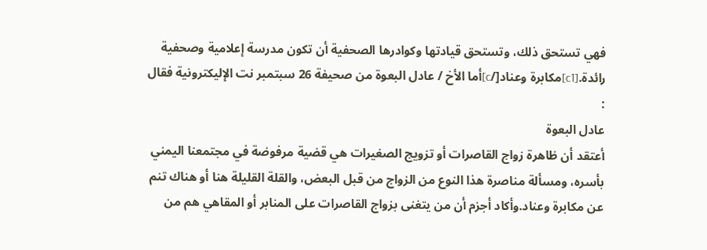فهي تستحق ذلك، وتستحق قيادتها وكوادرها الصحفية أن تكون مدرسة إعلامية وصحفية رائدة.[c1]مكابرة وعناد[/c]أما الأخ / عادل البعوة من صحيفة 26 سبتمبر نت الإليكترونية فقال :
عادل البعوة
أعتقد أن ظاهرة زواج القاصرات أو تزويج الصغيرات هي قضية مرفوضة في مجتمعنا اليمني بأسره، ومسألة مناصرة هذا النوع من الزواج من قبل البعض، والقلة القليلة هنا أو هناك تنم عن مكابرة وعناد.وأكاد أجزم أن من يتغنى بزواج القاصرات على المنابر أو المقاهي هم من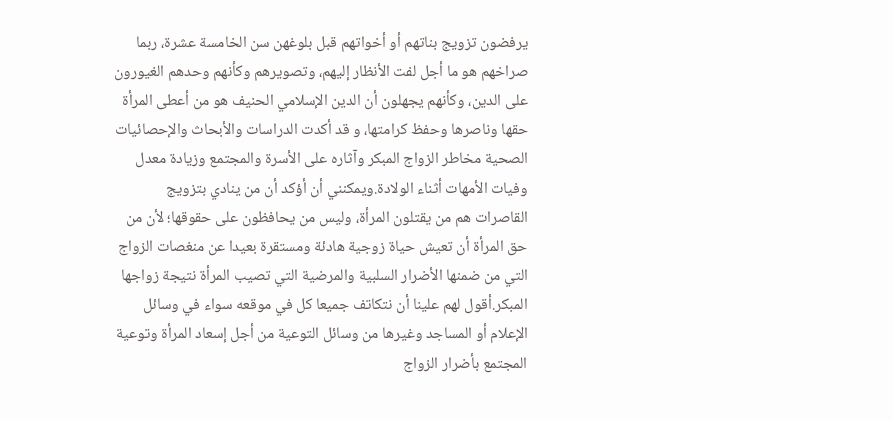يرفضون تزويج بناتهم أو أخواتهم قبل بلوغهن سن الخامسة عشرة، ربما صراخهم هو ما أجل لفت الأنظار إليهم، وتصويرهم وكأنهم وحدهم الغيورون على الدين، وكأنهم يجهلون أن الدين الإسلامي الحنيف هو من أعطى المرأة حقها وناصرها وحفظ كرامتها، و قد أكدت الدراسات والأبحاث والإحصائيات الصحية مخاطر الزواج المبكر وآثاره على الأسرة والمجتمع وزيادة معدل وفيات الأمهات أثناء الولادة.ويمكنني أن أؤكد أن من ينادي بتزويج القاصرات هم من يقتلون المرأة، وليس من يحافظون على حقوقها؛ لأن من حق المرأة أن تعيش حياة زوجية هادئة ومستقرة بعيدا عن منغصات الزواج التي من ضمنها الأضرار السلبية والمرضية التي تصيب المرأة نتيجة زواجها المبكر.أقول لهم علينا أن نتكاتف جميعا كل في موقعه سواء في وسائل الإعلام أو المساجد وغيرها من وسائل التوعية من أجل إسعاد المرأة وتوعية المجتمع بأضرار الزواج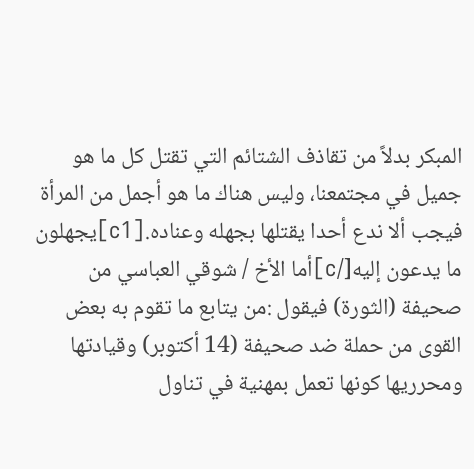المبكر بدلاً من تقاذف الشتائم التي تقتل كل ما هو جميل في مجتمعنا، وليس هناك ما هو أجمل من المرأة فيجب ألا ندع أحدا يقتلها بجهله وعناده.[c1]يجهلون ما يدعون إليه[/c]أما الأخ / شوقي العباسي من صحيفة (الثورة) فيقول :من يتابع ما تقوم به بعض القوى من حملة ضد صحيفة (14 أكتوبر) وقيادتها ومحرريها كونها تعمل بمهنية في تناول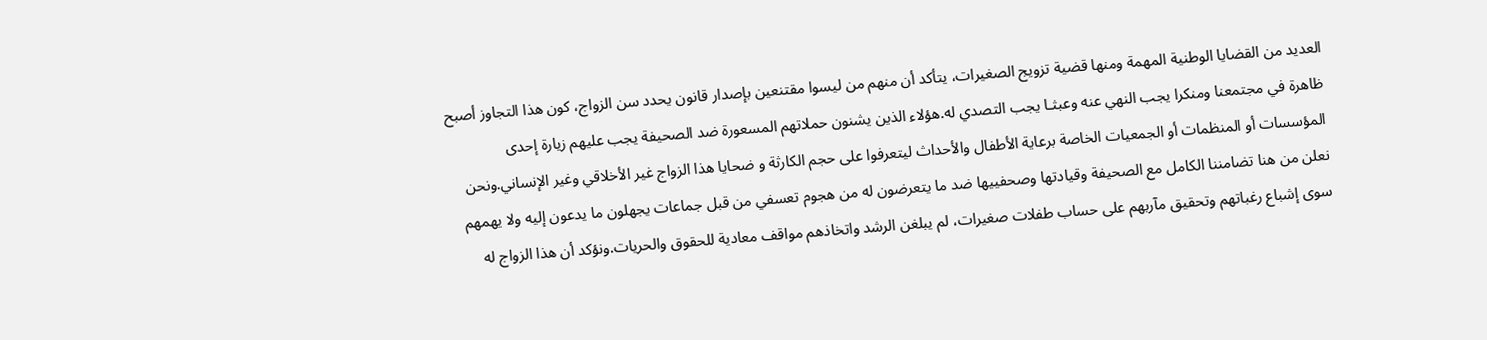العديد من القضايا الوطنية المهمة ومنها قضية تزويج الصغيرات، يتأكد أن منهم من ليسوا مقتنعين بإصدار قانون يحدد سن الزواج، كون هذا التجاوز أصبح ظاهرة في مجتمعنا ومنكرا يجب النهي عنه وعبثـا يجب التصدي له.هؤلاء الذين يشنون حملاتهم المسعورة ضد الصحيفة يجب عليهم زيارة إحدى المؤسسات أو المنظمات أو الجمعيات الخاصة برعاية الأطفال والأحداث ليتعرفوا على حجم الكارثة و ضحايا هذا الزواج غير الأخلاقي وغير الإنساني.ونحن نعلن من هنا تضامننا الكامل مع الصحيفة وقيادتها وصحفييها ضد ما يتعرضون له من هجوم تعسفي من قبل جماعات يجهلون ما يدعون إليه ولا يهمهم سوى إشباع رغباتهم وتحقيق مآربهم على حساب طفلات صغيرات، لم يبلغن الرشد واتخاذهم مواقف معادية للحقوق والحريات.ونؤكد أن هذا الزواج له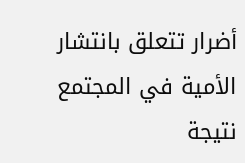أضرار تتعلق بانتشار الأمية في المجتمع نتيجة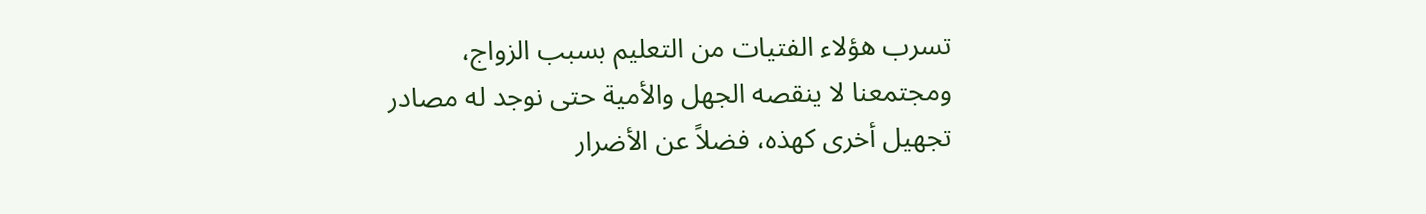تسرب هؤلاء الفتيات من التعليم بسبب الزواج، ومجتمعنا لا ينقصه الجهل والأمية حتى نوجد له مصادر تجهيل أخرى كهذه، فضلاً عن الأضرار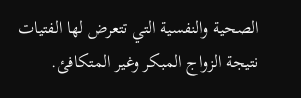الصحية والنفسية التي تتعرض لها الفتيات نتيجة الزواج المبكر وغير المتكافئ.